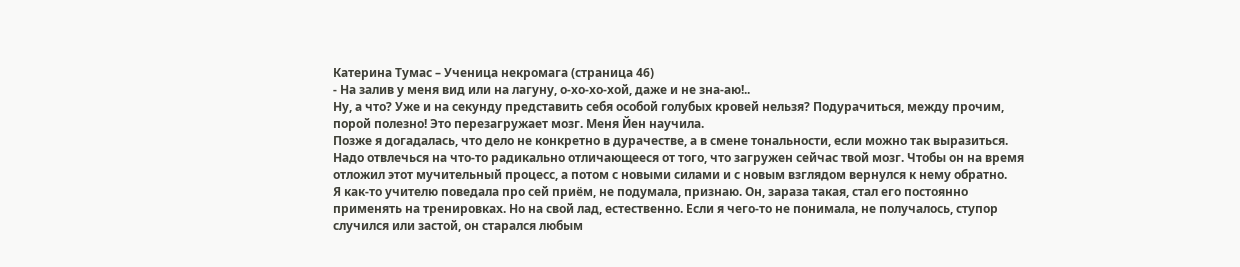Катерина Тумас – Ученица некромага (страница 46)
- На залив у меня вид или на лагуну, о-хо-хо-хой, даже и не зна-аю!..
Ну, а что? Уже и на секунду представить себя особой голубых кровей нельзя? Подурачиться, между прочим, порой полезно! Это перезагружает мозг. Меня Йен научила.
Позже я догадалась, что дело не конкретно в дурачестве, а в смене тональности, если можно так выразиться. Надо отвлечься на что-то радикально отличающееся от того, что загружен сейчас твой мозг. Чтобы он на время отложил этот мучительный процесс, а потом с новыми силами и с новым взглядом вернулся к нему обратно.
Я как-то учителю поведала про сей приём, не подумала, признаю. Он, зараза такая, стал его постоянно применять на тренировках. Но на свой лад, естественно. Если я чего-то не понимала, не получалось, ступор случился или застой, он старался любым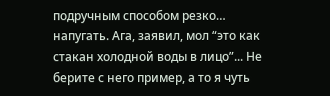подручным способом резко… напугать. Ага, заявил, мол “это как стакан холодной воды в лицо”... Не берите с него пример, а то я чуть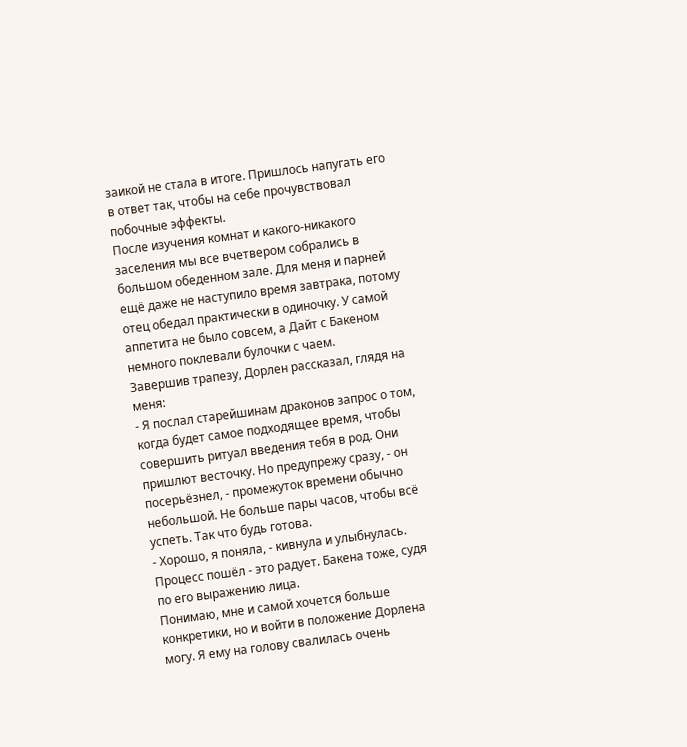заикой не стала в итоге. Пришлось напугать его в ответ так, чтобы на себе прочувствовал побочные эффекты.
После изучения комнат и какого-никакого заселения мы все вчетвером собрались в большом обеденном зале. Для меня и парней ещё даже не наступило время завтрака, потому отец обедал практически в одиночку. У самой аппетита не было совсем, а Дайт с Бакеном немного поклевали булочки с чаем.
Завершив трапезу, Дорлен рассказал, глядя на меня:
- Я послал старейшинам драконов запрос о том, когда будет самое подходящее время, чтобы совершить ритуал введения тебя в род. Они пришлют весточку. Но предупрежу сразу, - он посерьёзнел, - промежуток времени обычно небольшой. Не больше пары часов, чтобы всё успеть. Так что будь готова.
- Хорошо, я поняла, - кивнула и улыбнулась. Процесс пошёл - это радует. Бакена тоже, судя по его выражению лица.
Понимаю, мне и самой хочется больше конкретики, но и войти в положение Дорлена могу. Я ему на голову свалилась очень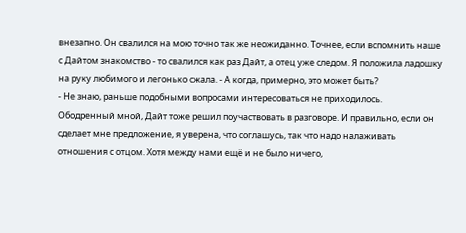внезапно. Он свалился на мою точно так же неожиданно. Точнее, если вспомнить наше с Дайтом знакомство - то свалился как раз Дайт, а отец уже следом. Я положила ладошку на руку любимого и легонько сжала. - А когда, примерно, это может быть?
- Не знаю, раньше подобными вопросами интересоваться не приходилось.
Ободренный мной, Дайт тоже решил поучаствовать в разговоре. И правильно, если он сделает мне предложение, я уверена, что соглашусь, так что надо налаживать отношения с отцом. Хотя между нами ещё и не было ничего,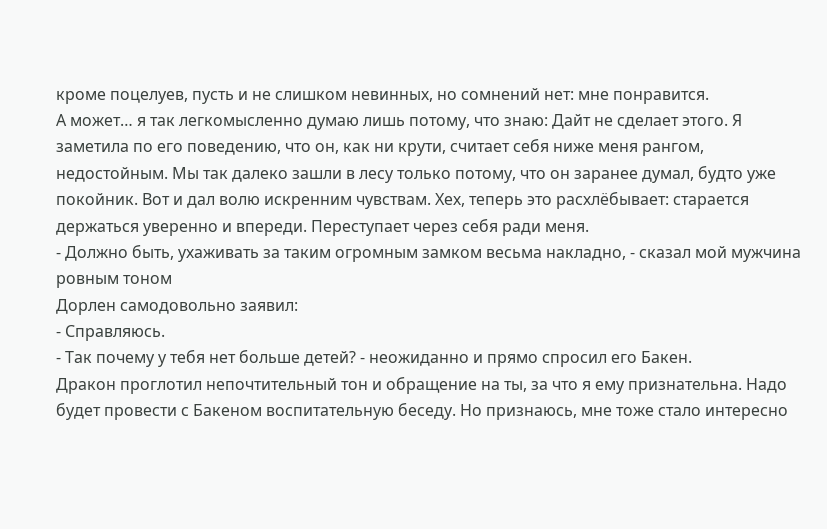кроме поцелуев, пусть и не слишком невинных, но сомнений нет: мне понравится.
А может… я так легкомысленно думаю лишь потому, что знаю: Дайт не сделает этого. Я заметила по его поведению, что он, как ни крути, считает себя ниже меня рангом, недостойным. Мы так далеко зашли в лесу только потому, что он заранее думал, будто уже покойник. Вот и дал волю искренним чувствам. Хех, теперь это расхлёбывает: старается держаться уверенно и впереди. Переступает через себя ради меня.
- Должно быть, ухаживать за таким огромным замком весьма накладно, - сказал мой мужчина ровным тоном
Дорлен самодовольно заявил:
- Справляюсь.
- Так почему у тебя нет больше детей? - неожиданно и прямо спросил его Бакен.
Дракон проглотил непочтительный тон и обращение на ты, за что я ему признательна. Надо будет провести с Бакеном воспитательную беседу. Но признаюсь, мне тоже стало интересно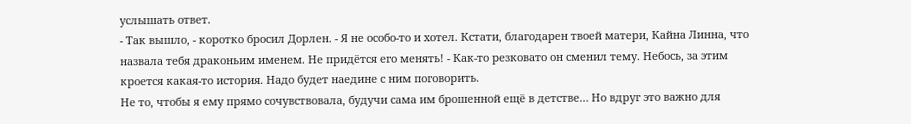услышать ответ.
- Так вышло, - коротко бросил Дорлен. - Я не особо-то и хотел. Кстати, благодарен твоей матери, Кайна Линна, что назвала тебя драконьим именем. Не придётся его менять! - Как-то резковато он сменил тему. Небось, за этим кроется какая-то история. Надо будет наедине с ним поговорить.
Не то, чтобы я ему прямо сочувствовала, будучи сама им брошенной ещё в детстве… Но вдруг это важно для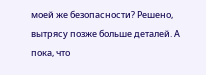моей же безопасности? Решено, вытрясу позже больше деталей. А пока, что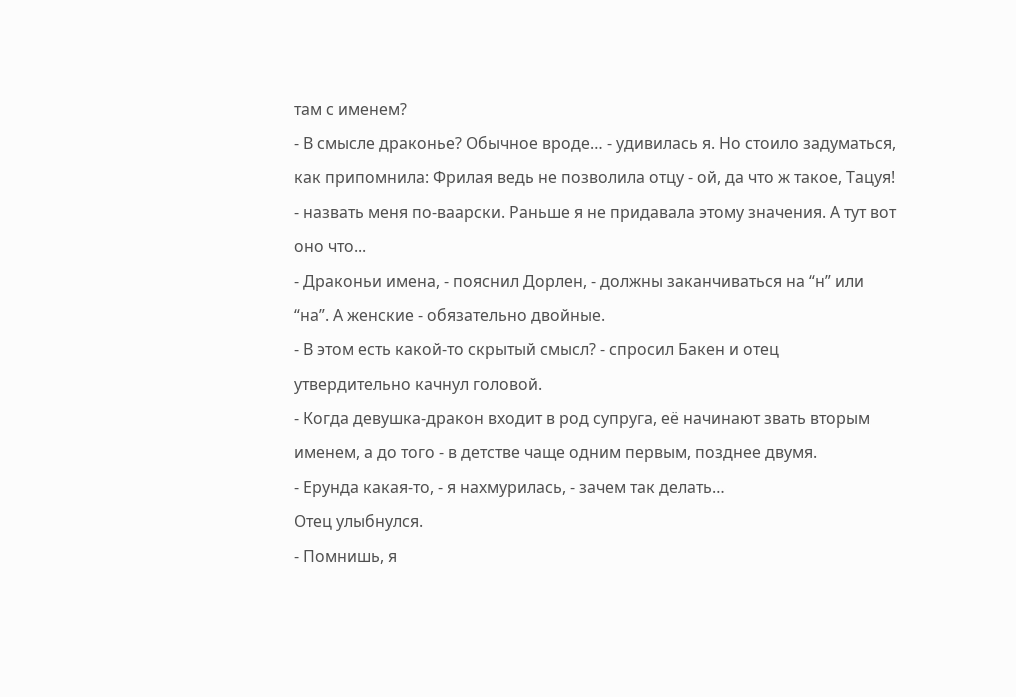там с именем?
- В смысле драконье? Обычное вроде… - удивилась я. Но стоило задуматься, как припомнила: Фрилая ведь не позволила отцу - ой, да что ж такое, Тацуя! - назвать меня по-ваарски. Раньше я не придавала этому значения. А тут вот оно что...
- Драконьи имена, - пояснил Дорлен, - должны заканчиваться на “н” или “на”. А женские - обязательно двойные.
- В этом есть какой-то скрытый смысл? - спросил Бакен и отец утвердительно качнул головой.
- Когда девушка-дракон входит в род супруга, её начинают звать вторым именем, а до того - в детстве чаще одним первым, позднее двумя.
- Ерунда какая-то, - я нахмурилась, - зачем так делать…
Отец улыбнулся.
- Помнишь, я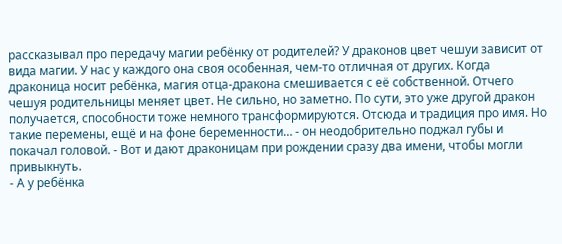рассказывал про передачу магии ребёнку от родителей? У драконов цвет чешуи зависит от вида магии. У нас у каждого она своя особенная, чем-то отличная от других. Когда драконица носит ребёнка, магия отца-дракона смешивается с её собственной. Отчего чешуя родительницы меняет цвет. Не сильно, но заметно. По сути, это уже другой дракон получается, способности тоже немного трансформируются. Отсюда и традиция про имя. Но такие перемены, ещё и на фоне беременности… - он неодобрительно поджал губы и покачал головой. - Вот и дают драконицам при рождении сразу два имени, чтобы могли привыкнуть.
- А у ребёнка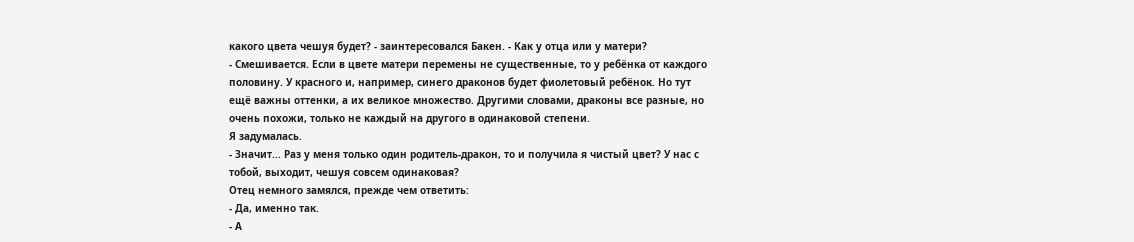какого цвета чешуя будет? - заинтересовался Бакен. - Как у отца или у матери?
- Смешивается. Если в цвете матери перемены не существенные, то у ребёнка от каждого половину. У красного и, например, синего драконов будет фиолетовый ребёнок. Но тут ещё важны оттенки, а их великое множество. Другими словами, драконы все разные, но очень похожи, только не каждый на другого в одинаковой степени.
Я задумалась.
- Значит... Раз у меня только один родитель-дракон, то и получила я чистый цвет? У нас с тобой, выходит, чешуя совсем одинаковая?
Отец немного замялся, прежде чем ответить:
- Да, именно так.
- А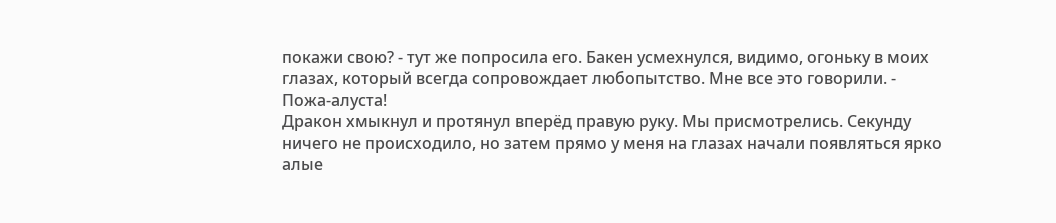покажи свою? - тут же попросила его. Бакен усмехнулся, видимо, огоньку в моих глазах, который всегда сопровождает любопытство. Мне все это говорили. - Пожа-алуста!
Дракон хмыкнул и протянул вперёд правую руку. Мы присмотрелись. Секунду ничего не происходило, но затем прямо у меня на глазах начали появляться ярко алые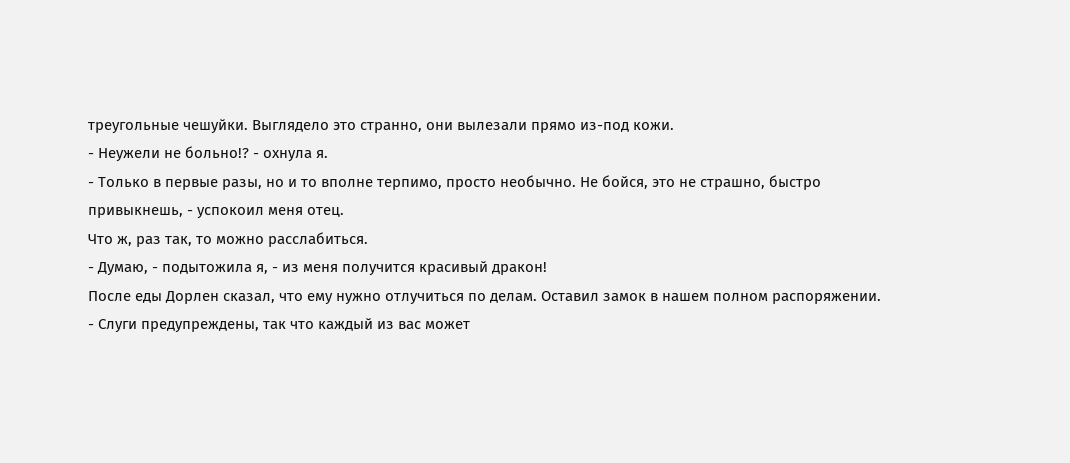треугольные чешуйки. Выглядело это странно, они вылезали прямо из-под кожи.
- Неужели не больно!? - охнула я.
- Только в первые разы, но и то вполне терпимо, просто необычно. Не бойся, это не страшно, быстро привыкнешь, - успокоил меня отец.
Что ж, раз так, то можно расслабиться.
- Думаю, - подытожила я, - из меня получится красивый дракон!
После еды Дорлен сказал, что ему нужно отлучиться по делам. Оставил замок в нашем полном распоряжении.
- Слуги предупреждены, так что каждый из вас может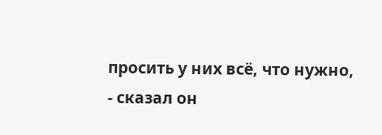просить у них всё, что нужно, - сказал он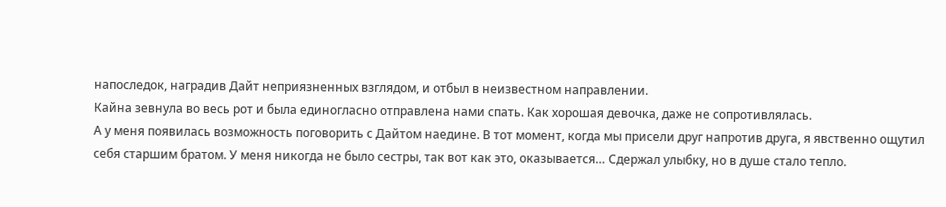напоследок, наградив Дайт неприязненных взглядом, и отбыл в неизвестном направлении.
Кайна зевнула во весь рот и была единогласно отправлена нами спать. Как хорошая девочка, даже не сопротивлялась.
А у меня появилась возможность поговорить с Дайтом наедине. В тот момент, когда мы присели друг напротив друга, я явственно ощутил себя старшим братом. У меня никогда не было сестры, так вот как это, оказывается… Сдержал улыбку, но в душе стало тепло.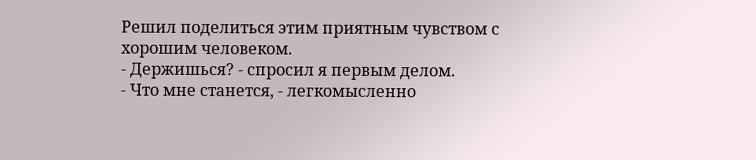Решил поделиться этим приятным чувством с хорошим человеком.
- Держишься? - спросил я первым делом.
- Что мне станется, - легкомысленно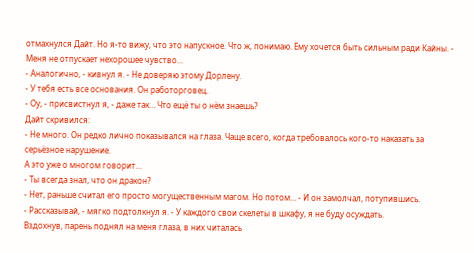отмахнулся Дайт. Но я-то вижу, что это напускное. Что ж, понимаю. Ему хочется быть сильным ради Кайны. - Меня не отпускает нехорошее чувство…
- Аналогично, - кивнул я. - Не доверяю этому Дорлену.
- У тебя есть все основания. Он работорговец.
- Оу, - присвистнул я, - даже так… Что ещё ты о нём знаешь?
Дайт скривился:
- Не много. Он редко лично показывался на глаза. Чаще всего, когда требовалось кого-то наказать за серьёзное нарушение.
А это уже о многом говорит…
- Ты всегда знал, что он дракон?
- Нет, раньше считал его просто могущественным магом. Но потом… - И он замолчал, потупившись.
- Рассказывай, - мягко подтолкнул я. - У каждого свои скелеты в шкафу, я не буду осуждать.
Вздохнув, парень поднял на меня глаза, в них читалась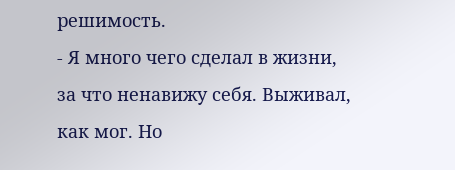решимость.
- Я много чего сделал в жизни, за что ненавижу себя. Выживал, как мог. Но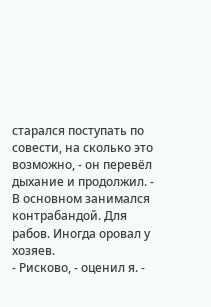старался поступать по совести, на сколько это возможно, - он перевёл дыхание и продолжил. - В основном занимался контрабандой. Для рабов. Иногда оровал у хозяев.
- Рисково, - оценил я. -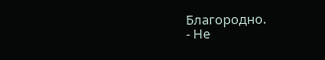Благородно.
- Не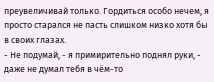преувеличивай только. Гордиться особо нечем, я просто старался не пасть слишком низко хотя бы в своих глазах.
- Не подумай, - я примирительно поднял руки, - даже не думал тебя в чём-то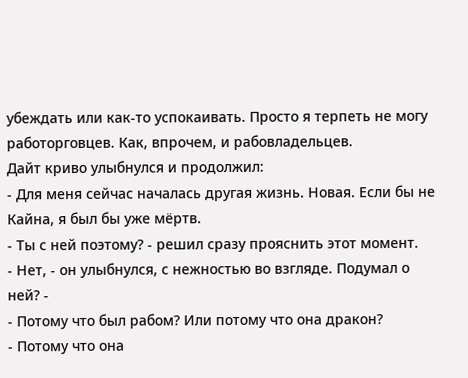убеждать или как-то успокаивать. Просто я терпеть не могу работорговцев. Как, впрочем, и рабовладельцев.
Дайт криво улыбнулся и продолжил:
- Для меня сейчас началась другая жизнь. Новая. Если бы не Кайна, я был бы уже мёртв.
- Ты с ней поэтому? - решил сразу прояснить этот момент.
- Нет, - он улыбнулся, с нежностью во взгляде. Подумал о ней? -
- Потому что был рабом? Или потому что она дракон?
- Потому что она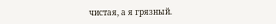чистая, а я грязный.